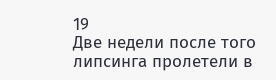19
Две недели после того липсинга пролетели в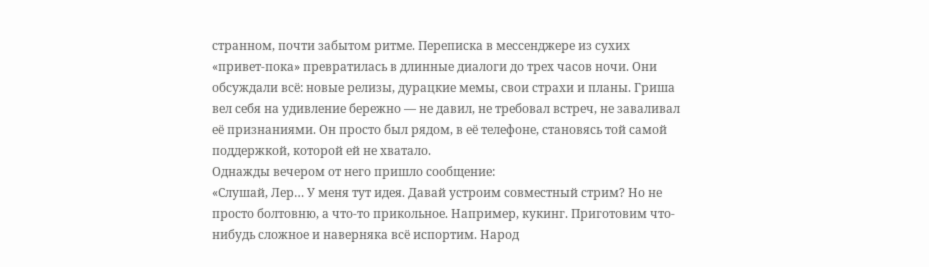странном, почти забытом ритме. Переписка в мессенджере из сухих «привет-пока» превратилась в длинные диалоги до трех часов ночи. Они обсуждали всё: новые релизы, дурацкие мемы, свои страхи и планы. Гриша вел себя на удивление бережно — не давил, не требовал встреч, не заваливал её признаниями. Он просто был рядом, в её телефоне, становясь той самой поддержкой, которой ей не хватало.
Однажды вечером от него пришло сообщение:
«Слушай, Лер… У меня тут идея. Давай устроим совместный стрим? Но не просто болтовню, а что-то прикольное. Например, кукинг. Приготовим что-нибудь сложное и наверняка всё испортим. Народ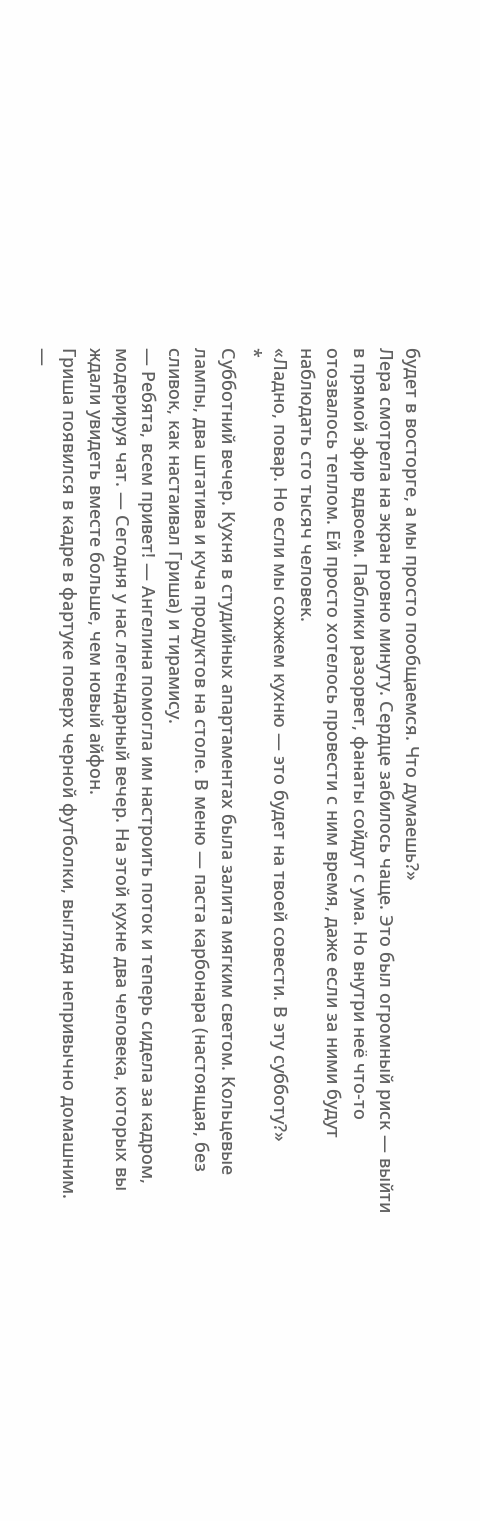будет в восторге, а мы просто пообщаемся. Что думаешь?»
Лера смотрела на экран ровно минуту. Сердце забилось чаще. Это был огромный риск — выйти в прямой эфир вдвоем. Паблики разорвет, фанаты сойдут с ума. Но внутри неё что-то отозвалось теплом. Ей просто хотелось провести с ним время, даже если за ними будут наблюдать сто тысяч человек.
«Ладно, повар. Но если мы сожжем кухню — это будет на твоей совести. В эту субботу?»
*
Субботний вечер. Кухня в студийных апартаментах была залита мягким светом. Кольцевые лампы, два штатива и куча продуктов на столе. В меню — паста карбонара (настоящая, без сливок, как настаивал Гриша) и тирамису.
— Ребята, всем привет! — Ангелина помогла им настроить поток и теперь сидела за кадром, модерируя чат. — Сегодня у нас легендарный вечер. На этой кухне два человека, которых вы ждали увидеть вместе больше, чем новый айфон.
Гриша появился в кадре в фартуке поверх черной футболки, выглядя непривычно домашним.
—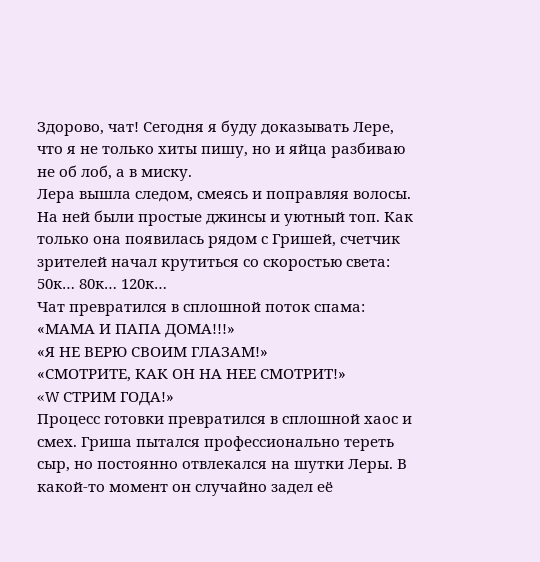Здорово, чат! Сегодня я буду доказывать Лере, что я не только хиты пишу, но и яйца разбиваю не об лоб, а в миску.
Лера вышла следом, смеясь и поправляя волосы. На ней были простые джинсы и уютный топ. Как только она появилась рядом с Гришей, счетчик зрителей начал крутиться со скоростью света: 50к… 80к… 120к…
Чат превратился в сплошной поток спама:
«МАМА И ПАПА ДОМА!!!»
«Я НЕ ВЕРЮ СВОИМ ГЛАЗАМ!»
«СМОТРИТЕ, КАК ОН НА НЕЕ СМОТРИТ!»
«W СТРИМ ГОДА!»
Процесс готовки превратился в сплошной хаос и смех. Гриша пытался профессионально тереть сыр, но постоянно отвлекался на шутки Леры. В какой-то момент он случайно задел её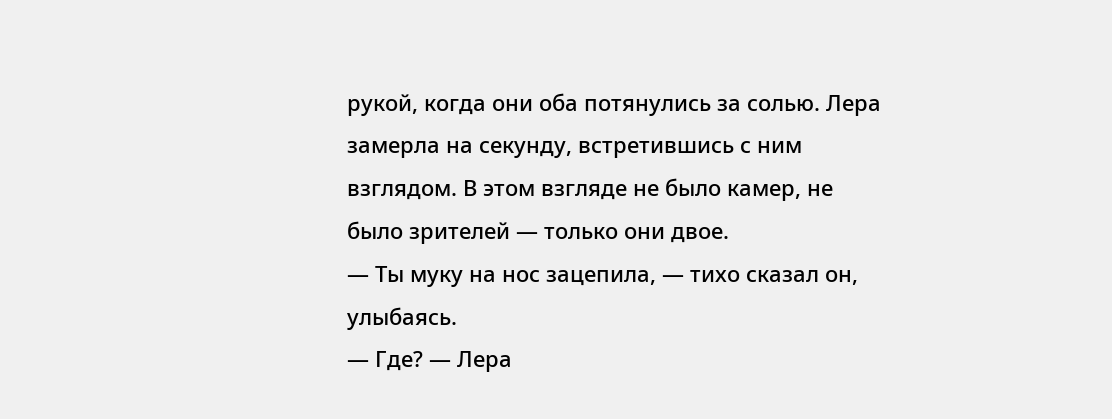рукой, когда они оба потянулись за солью. Лера замерла на секунду, встретившись с ним взглядом. В этом взгляде не было камер, не было зрителей — только они двое.
— Ты муку на нос зацепила, — тихо сказал он, улыбаясь.
— Где? — Лера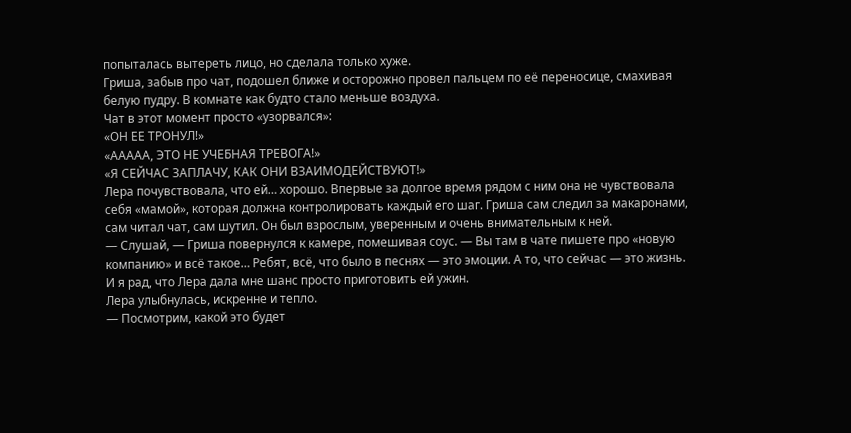попыталась вытереть лицо, но сделала только хуже.
Гриша, забыв про чат, подошел ближе и осторожно провел пальцем по её переносице, смахивая белую пудру. В комнате как будто стало меньше воздуха.
Чат в этот момент просто «узорвался»:
«ОН ЕЕ ТРОНУЛ!»
«ААААА, ЭТО НЕ УЧЕБНАЯ ТРЕВОГА!»
«Я СЕЙЧАС ЗАПЛАЧУ, КАК ОНИ ВЗАИМОДЕЙСТВУЮТ!»
Лера почувствовала, что ей… хорошо. Впервые за долгое время рядом с ним она не чувствовала себя «мамой», которая должна контролировать каждый его шаг. Гриша сам следил за макаронами, сам читал чат, сам шутил. Он был взрослым, уверенным и очень внимательным к ней.
— Слушай, — Гриша повернулся к камере, помешивая соус. — Вы там в чате пишете про «новую компанию» и всё такое… Ребят, всё, что было в песнях — это эмоции. А то, что сейчас — это жизнь. И я рад, что Лера дала мне шанс просто приготовить ей ужин.
Лера улыбнулась, искренне и тепло.
— Посмотрим, какой это будет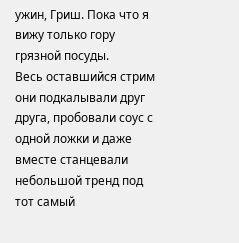ужин, Гриш. Пока что я вижу только гору грязной посуды.
Весь оставшийся стрим они подкалывали друг друга, пробовали соус с одной ложки и даже вместе станцевали небольшой тренд под тот самый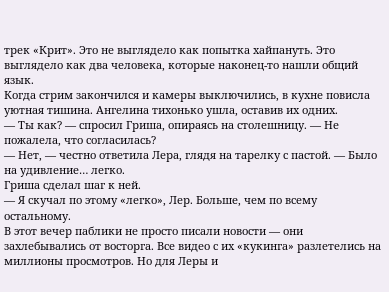трек «Крит». Это не выглядело как попытка хайпануть. Это выглядело как два человека, которые наконец-то нашли общий язык.
Когда стрим закончился и камеры выключились, в кухне повисла уютная тишина. Ангелина тихонько ушла, оставив их одних.
— Ты как? — спросил Гриша, опираясь на столешницу. — Не пожалела, что согласилась?
— Нет, — честно ответила Лера, глядя на тарелку с пастой. — Было на удивление… легко.
Гриша сделал шаг к ней.
— Я скучал по этому «легко», Лер. Больше, чем по всему остальному.
В этот вечер паблики не просто писали новости — они захлебывались от восторга. Все видео с их «кукинга» разлетелись на миллионы просмотров. Но для Леры и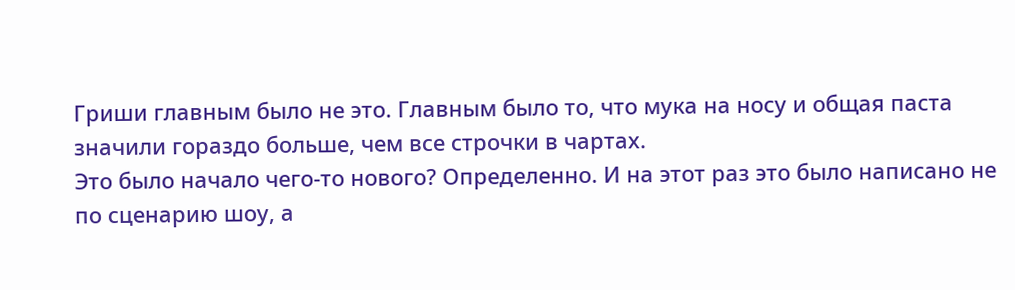Гриши главным было не это. Главным было то, что мука на носу и общая паста значили гораздо больше, чем все строчки в чартах.
Это было начало чего-то нового? Определенно. И на этот раз это было написано не по сценарию шоу, а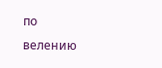по велению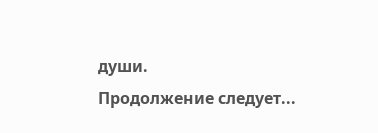души.
Продолжение следует...